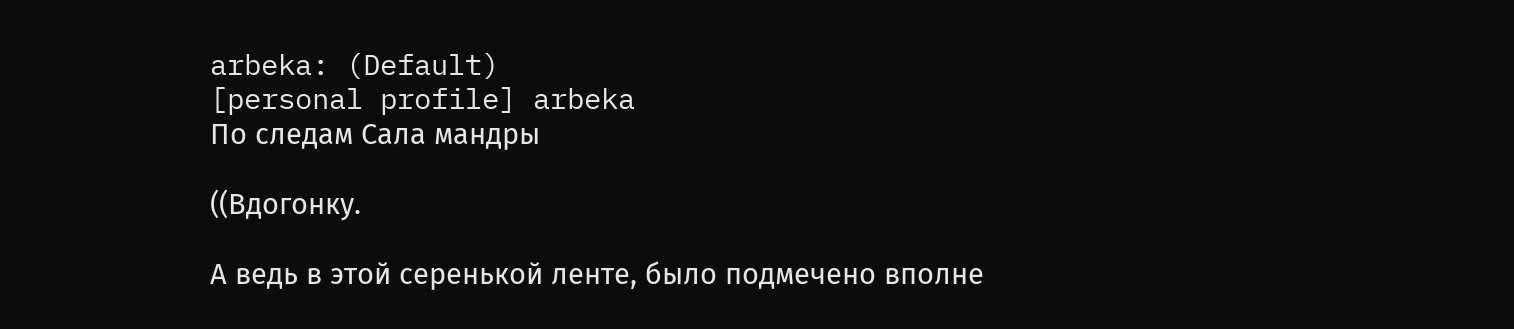arbeka: (Default)
[personal profile] arbeka
По следам Сала мандры

((Вдогонку.

А ведь в этой серенькой ленте, было подмечено вполне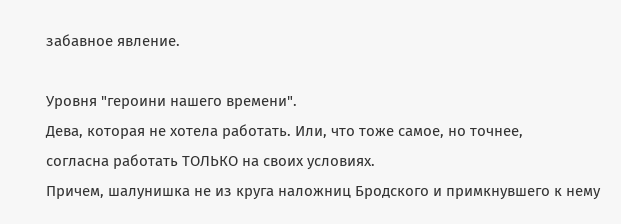забавное явление.

Уровня "героини нашего времени".
Дева, которая не хотела работать. Или, что тоже самое, но точнее,
согласна работать ТОЛЬКО на своих условиях.
Причем, шалунишка не из круга наложниц Бродского и примкнувшего к нему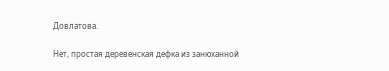Довлатова.

Нет, простая деревенская дефка из занюханной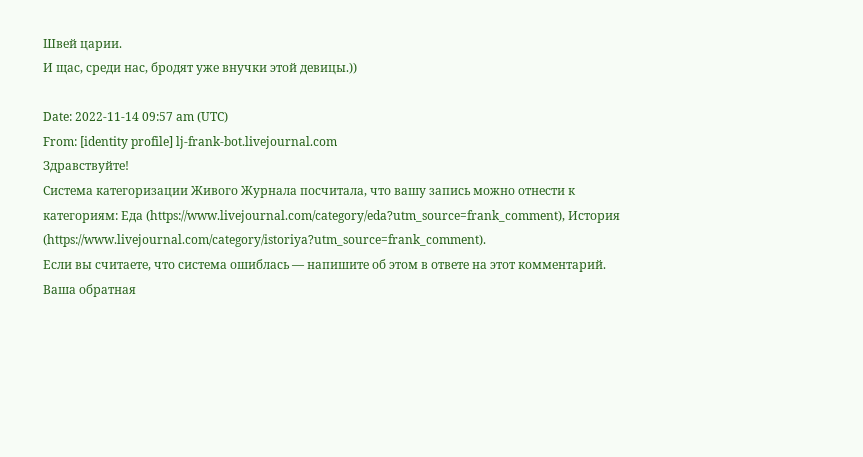Швей царии.
И щас, среди нас, бродят уже внучки этой девицы.))

Date: 2022-11-14 09:57 am (UTC)
From: [identity profile] lj-frank-bot.livejournal.com
Здравствуйте!
Система категоризации Живого Журнала посчитала, что вашу запись можно отнести к категориям: Еда (https://www.livejournal.com/category/eda?utm_source=frank_comment), История (https://www.livejournal.com/category/istoriya?utm_source=frank_comment).
Если вы считаете, что система ошиблась — напишите об этом в ответе на этот комментарий. Ваша обратная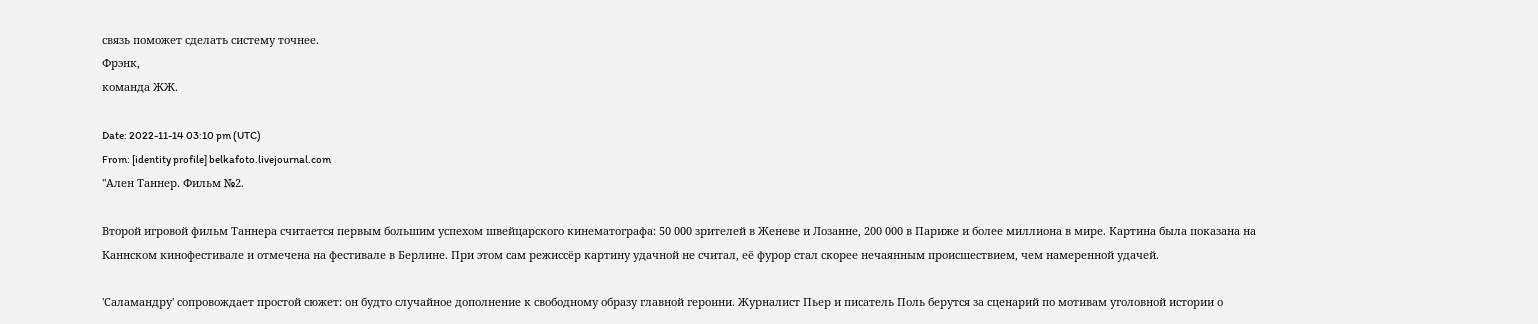связь поможет сделать систему точнее.
Фрэнк,
команда ЖЖ.

Date: 2022-11-14 03:10 pm (UTC)
From: [identity profile] belkafoto.livejournal.com
"Ален Таннер. Фильм №2.

Второй игровой фильм Таннера считается первым большим успехом швейцарского кинематографа: 50 000 зрителей в Женеве и Лозанне, 200 000 в Париже и более миллиона в мире. Картина была показана на Каннском кинофестивале и отмечена на фестивале в Берлине. При этом сам режиссёр картину удачной не считал, её фурор стал скорее нечаянным происшествием, чем намеренной удачей.

'Саламандру' сопровождает простой сюжет: он будто случайное дополнение к свободному образу главной героини. Журналист Пьер и писатель Поль берутся за сценарий по мотивам уголовной истории о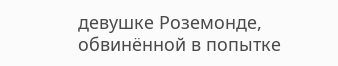девушке Роземонде, обвинённой в попытке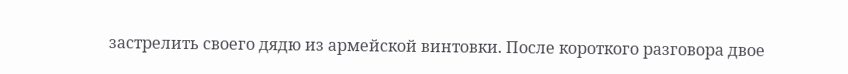застрелить своего дядю из армейской винтовки. После короткого разговора двое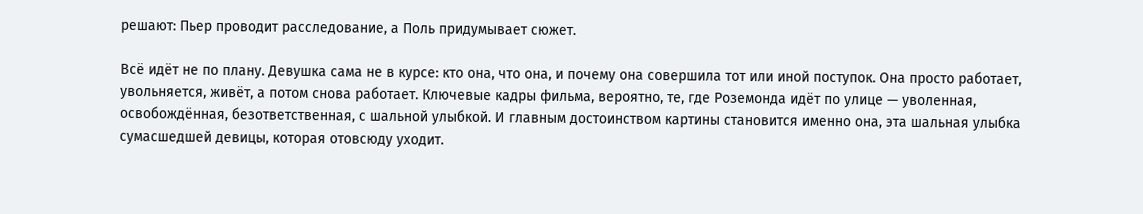решают: Пьер проводит расследование, а Поль придумывает сюжет.

Всё идёт не по плану. Девушка сама не в курсе: кто она, что она, и почему она совершила тот или иной поступок. Она просто работает, увольняется, живёт, а потом снова работает. Ключевые кадры фильма, вероятно, те, где Роземонда идёт по улице — уволенная, освобождённая, безответственная, с шальной улыбкой. И главным достоинством картины становится именно она, эта шальная улыбка сумасшедшей девицы, которая отовсюду уходит.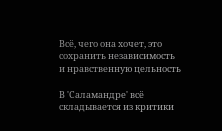Всё, чего она хочет, это сохранить независимость и нравственную цельность

В 'Саламандре' всё складывается из критики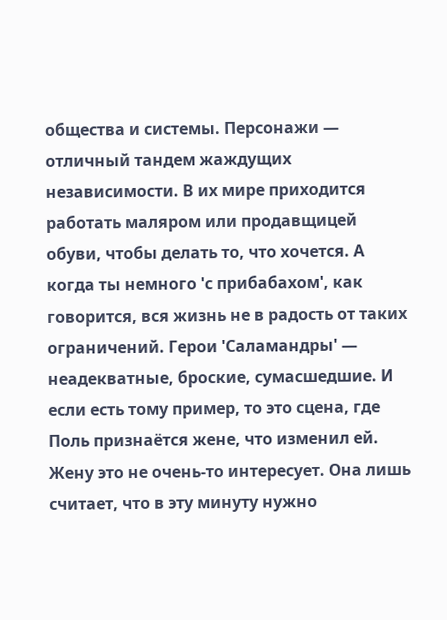общества и системы. Персонажи — отличный тандем жаждущих независимости. В их мире приходится работать маляром или продавщицей обуви, чтобы делать то, что хочется. А когда ты немного 'с прибабахом', как говорится, вся жизнь не в радость от таких ограничений. Герои 'Саламандры' — неадекватные, броские, сумасшедшие. И если есть тому пример, то это сцена, где Поль признаётся жене, что изменил ей. Жену это не очень-то интересует. Она лишь считает, что в эту минуту нужно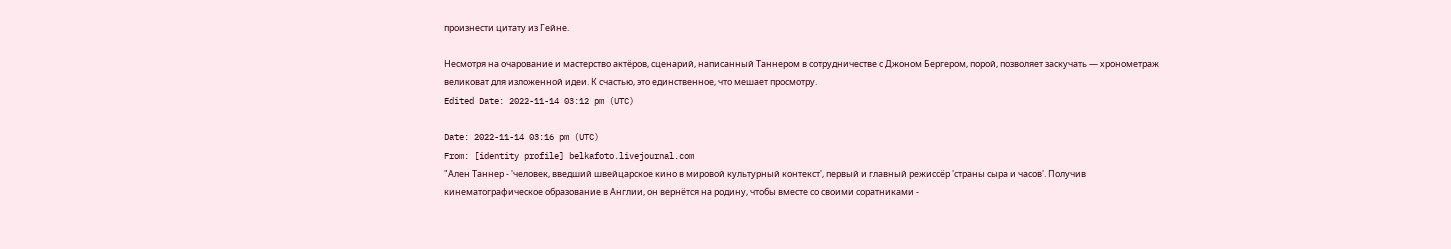произнести цитату из Гейне.

Несмотря на очарование и мастерство актёров, сценарий, написанный Таннером в сотрудничестве с Джоном Бергером, порой, позволяет заскучать — хронометраж великоват для изложенной идеи. К счастью, это единственное, что мешает просмотру.
Edited Date: 2022-11-14 03:12 pm (UTC)

Date: 2022-11-14 03:16 pm (UTC)
From: [identity profile] belkafoto.livejournal.com
"Ален Таннер - 'человек, введший швейцарское кино в мировой культурный контекст', первый и главный режиссёр 'страны сыра и часов'. Получив кинематографическое образование в Англии, он вернётся на родину, чтобы вместе со своими соратниками -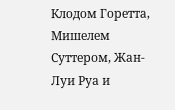Клодом Горетта, Мишелем Суттером, Жан-Луи Руа и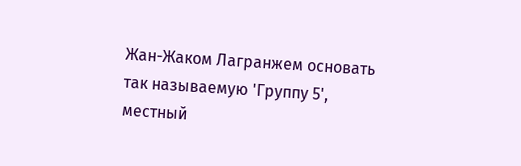Жан-Жаком Лагранжем основать так называемую 'Группу 5', местный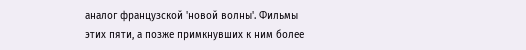аналог французской 'новой волны'. Фильмы этих пяти, а позже примкнувших к ним более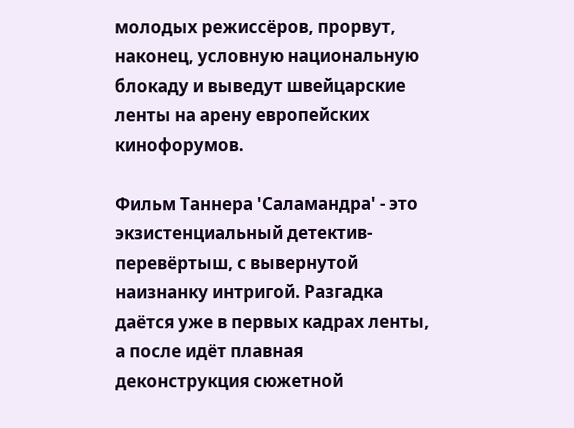молодых режиссёров, прорвут, наконец, условную национальную блокаду и выведут швейцарские ленты на арену европейских кинофорумов.

Фильм Таннера 'Саламандра' - это экзистенциальный детектив-перевёртыш, с вывернутой наизнанку интригой. Разгадка даётся уже в первых кадрах ленты, а после идёт плавная деконструкция сюжетной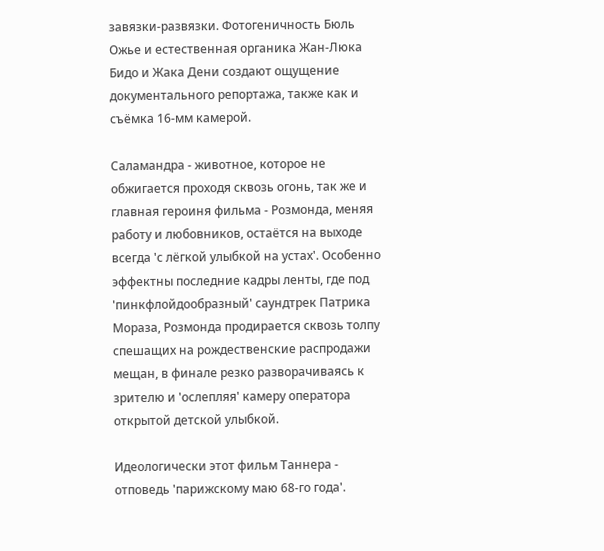завязки-развязки. Фотогеничность Бюль Ожье и естественная органика Жан-Люка Бидо и Жака Дени создают ощущение документального репортажа, также как и съёмка 16-мм камерой.

Саламандра - животное, которое не обжигается проходя сквозь огонь, так же и главная героиня фильма - Розмонда, меняя работу и любовников, остаётся на выходе всегда 'с лёгкой улыбкой на устах'. Особенно эффектны последние кадры ленты, где под 'пинкфлойдообразный' саундтрек Патрика Мораза, Розмонда продирается сквозь толпу спешащих на рождественские распродажи мещан, в финале резко разворачиваясь к зрителю и 'ослепляя' камеру оператора открытой детской улыбкой.

Идеологически этот фильм Таннера - отповедь 'парижскому маю 68-го года'.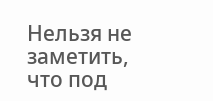Нельзя не заметить, что под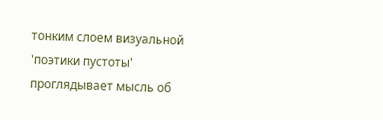тонким слоем визуальной 'поэтики пустоты' проглядывает мысль об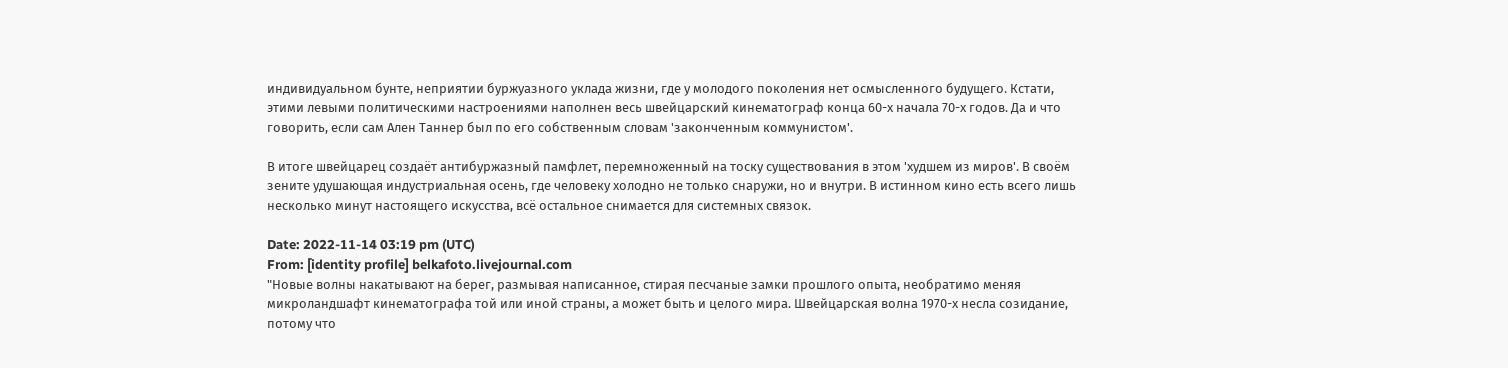индивидуальном бунте, неприятии буржуазного уклада жизни, где у молодого поколения нет осмысленного будущего. Кстати, этими левыми политическими настроениями наполнен весь швейцарский кинематограф конца 60-х начала 70-х годов. Да и что говорить, если сам Ален Таннер был по его собственным словам 'законченным коммунистом'.

В итоге швейцарец создаёт антибуржазный памфлет, перемноженный на тоску существования в этом 'худшем из миров'. В своём зените удушающая индустриальная осень, где человеку холодно не только снаружи, но и внутри. В истинном кино есть всего лишь несколько минут настоящего искусства, всё остальное снимается для системных связок.

Date: 2022-11-14 03:19 pm (UTC)
From: [identity profile] belkafoto.livejournal.com
"Новые волны накатывают на берег, размывая написанное, стирая песчаные замки прошлого опыта, необратимо меняя микроландшафт кинематографа той или иной страны, а может быть и целого мира. Швейцарская волна 1970-х несла созидание, потому что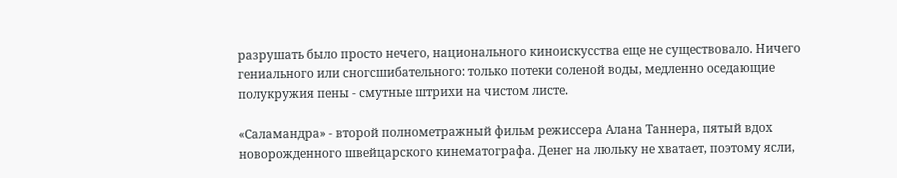разрушать было просто нечего, национального киноискусства еще не существовало. Ничего гениального или сногсшибательного: только потеки соленой воды, медленно оседающие полукружия пены - смутные штрихи на чистом листе.

«Саламандра» - второй полнометражный фильм режиссера Алана Таннера, пятый вдох новорожденного швейцарского кинематографа. Денег на люльку не хватает, поэтому ясли,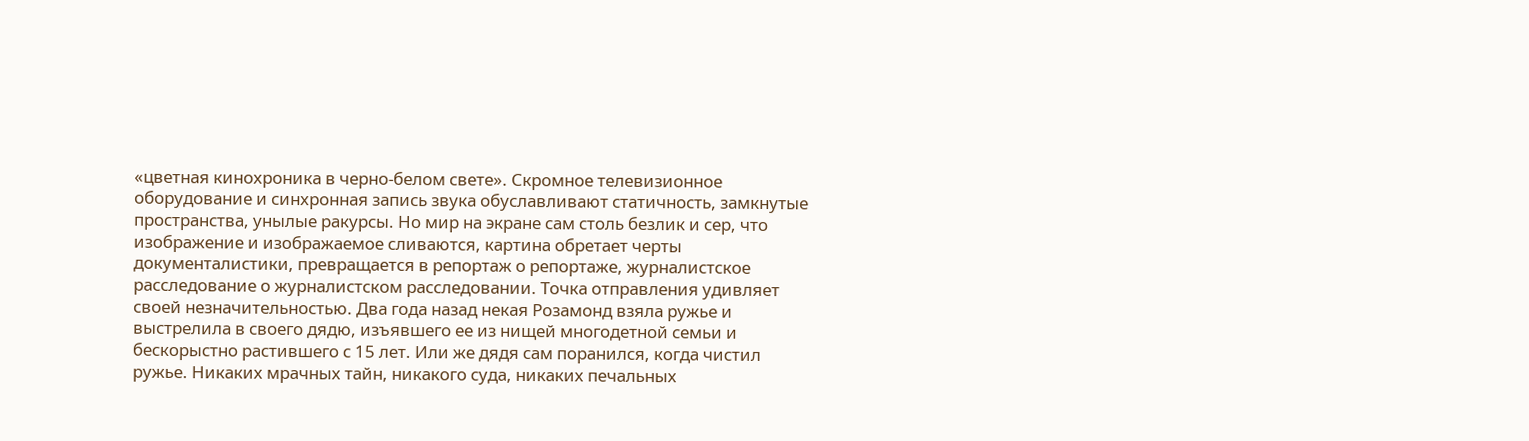«цветная кинохроника в черно-белом свете». Скромное телевизионное оборудование и синхронная запись звука обуславливают статичность, замкнутые пространства, унылые ракурсы. Но мир на экране сам столь безлик и сер, что изображение и изображаемое сливаются, картина обретает черты документалистики, превращается в репортаж о репортаже, журналистское расследование о журналистском расследовании. Точка отправления удивляет своей незначительностью. Два года назад некая Розамонд взяла ружье и выстрелила в своего дядю, изъявшего ее из нищей многодетной семьи и бескорыстно растившего с 15 лет. Или же дядя сам поранился, когда чистил ружье. Никаких мрачных тайн, никакого суда, никаких печальных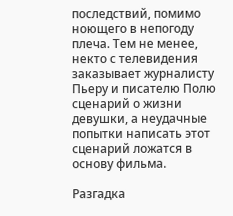последствий, помимо ноющего в непогоду плеча. Тем не менее, некто с телевидения заказывает журналисту Пьеру и писателю Полю сценарий о жизни девушки, а неудачные попытки написать этот сценарий ложатся в основу фильма.

Разгадка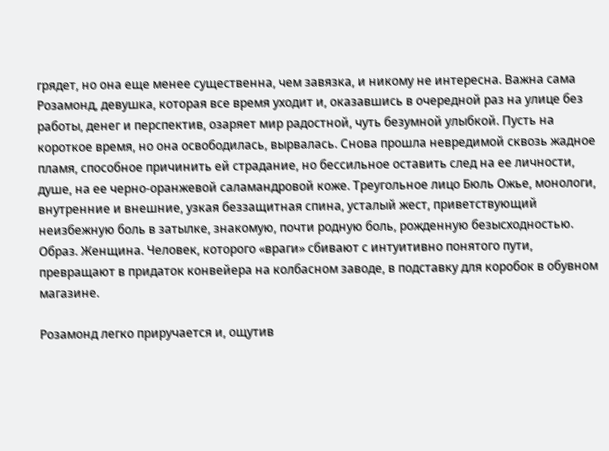грядет, но она еще менее существенна, чем завязка, и никому не интересна. Важна сама Розамонд, девушка, которая все время уходит и, оказавшись в очередной раз на улице без работы, денег и перспектив, озаряет мир радостной, чуть безумной улыбкой. Пусть на короткое время, но она освободилась, вырвалась. Снова прошла невредимой сквозь жадное пламя, способное причинить ей страдание, но бессильное оставить след на ее личности, душе, на ее черно-оранжевой саламандровой коже. Треугольное лицо Бюль Ожье, монологи, внутренние и внешние, узкая беззащитная спина, усталый жест, приветствующий неизбежную боль в затылке, знакомую, почти родную боль, рожденную безысходностью. Образ. Женщина. Человек, которого «враги» сбивают с интуитивно понятого пути, превращают в придаток конвейера на колбасном заводе, в подставку для коробок в обувном магазине.

Розамонд легко приручается и, ощутив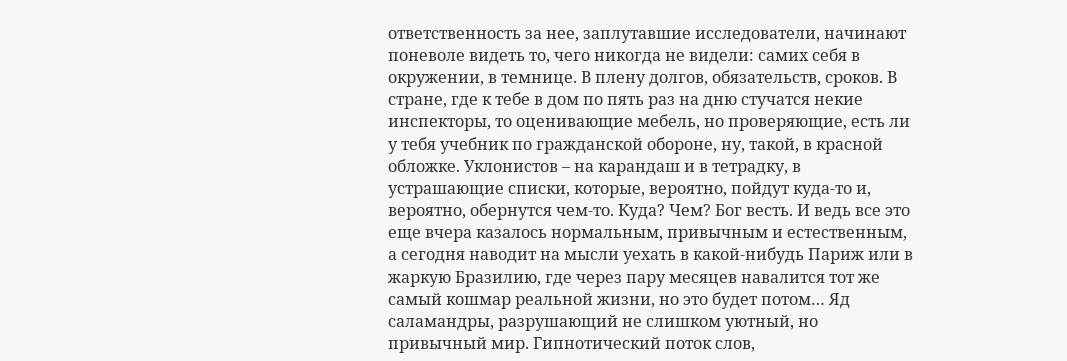ответственность за нее, заплутавшие исследователи, начинают поневоле видеть то, чего никогда не видели: самих себя в окружении, в темнице. В плену долгов, обязательств, сроков. В стране, где к тебе в дом по пять раз на дню стучатся некие инспекторы, то оценивающие мебель, но проверяющие, есть ли у тебя учебник по гражданской обороне, ну, такой, в красной обложке. Уклонистов – на карандаш и в тетрадку, в устрашающие списки, которые, вероятно, пойдут куда-то и, вероятно, обернутся чем-то. Куда? Чем? Бог весть. И ведь все это еще вчера казалось нормальным, привычным и естественным, а сегодня наводит на мысли уехать в какой-нибудь Париж или в жаркую Бразилию, где через пару месяцев навалится тот же самый кошмар реальной жизни, но это будет потом… Яд саламандры, разрушающий не слишком уютный, но привычный мир. Гипнотический поток слов,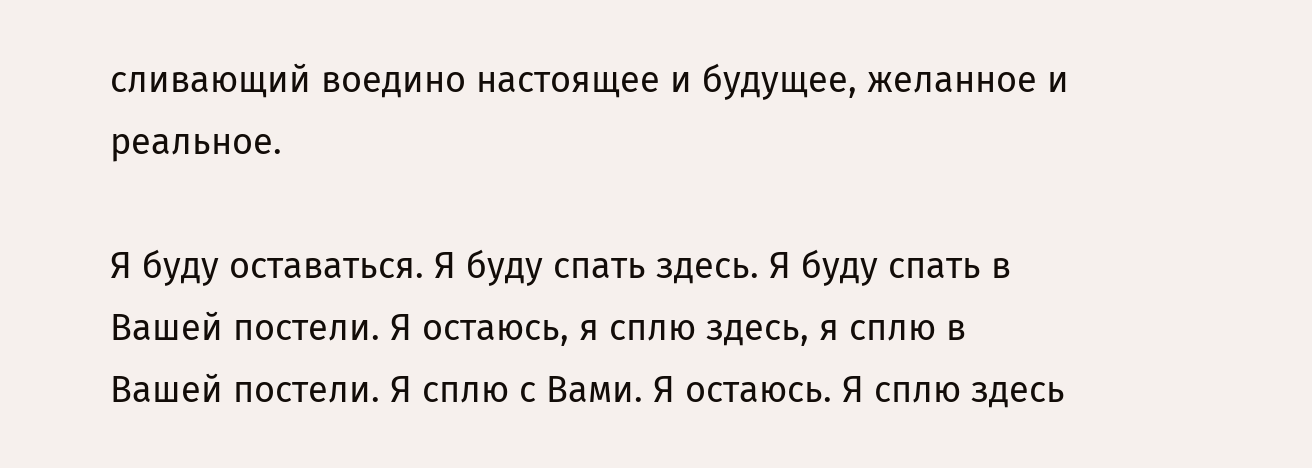сливающий воедино настоящее и будущее, желанное и реальное.

Я буду оставаться. Я буду спать здесь. Я буду спать в Вашей постели. Я остаюсь, я сплю здесь, я сплю в Вашей постели. Я сплю с Вами. Я остаюсь. Я сплю здесь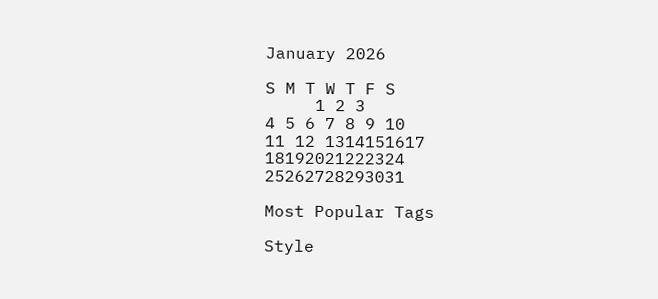January 2026

S M T W T F S
     1 2 3
4 5 6 7 8 9 10
11 12 1314151617
18192021222324
25262728293031

Most Popular Tags

Style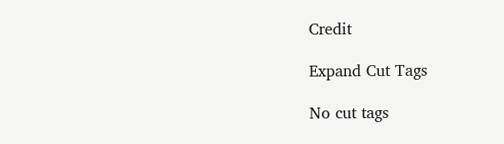Credit

Expand Cut Tags

No cut tags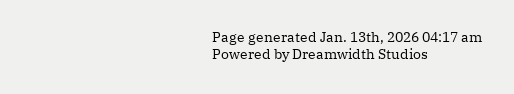Page generated Jan. 13th, 2026 04:17 am
Powered by Dreamwidth Studios